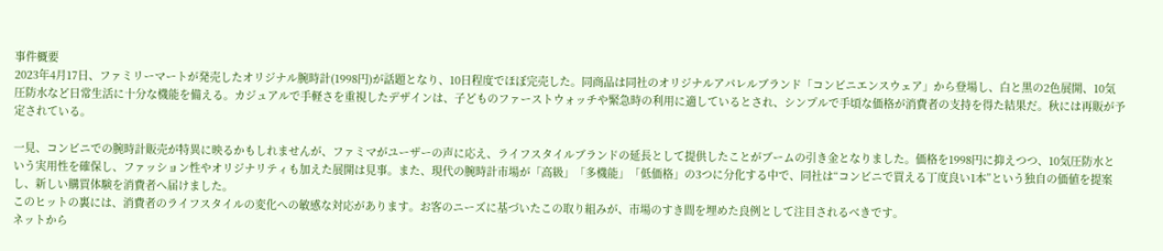事件概要
2023年4月17日、ファミリーマートが発売したオリジナル腕時計(1998円)が話題となり、10日程度でほぼ完売した。同商品は同社のオリジナルアパレルブランド「コンビニエンスウェア」から登場し、白と黒の2色展開、10気圧防水など日常生活に十分な機能を備える。カジュアルで手軽さを重視したデザインは、子どものファーストウォッチや緊急時の利用に適しているとされ、シンプルで手頃な価格が消費者の支持を得た結果だ。秋には再販が予定されている。

一見、コンビニでの腕時計販売が特異に映るかもしれませんが、ファミマがユーザーの声に応え、ライフスタイルブランドの延長として提供したことがブームの引き金となりました。価格を1998円に抑えつつ、10気圧防水という実用性を確保し、ファッション性やオリジナリティも加えた展開は見事。また、現代の腕時計市場が「高級」「多機能」「低価格」の3つに分化する中で、同社は“コンビニで買える丁度良い1本”という独自の価値を提案し、新しい購買体験を消費者へ届けました。
このヒットの裏には、消費者のライフスタイルの変化への敏感な対応があります。お客のニーズに基づいたこの取り組みが、市場のすき間を埋めた良例として注目されるべきです。
ネットから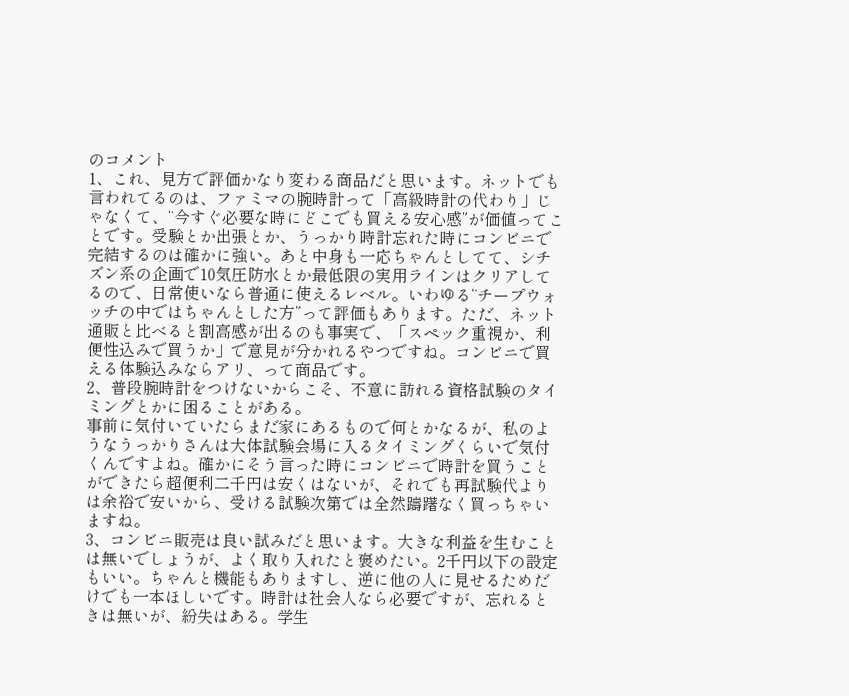のコメント
1、これ、見方で評価かなり変わる商品だと思います。ネットでも言われてるのは、ファミマの腕時計って「高級時計の代わり」じゃなくて、“今すぐ必要な時にどこでも買える安心感”が価値ってことです。受験とか出張とか、うっかり時計忘れた時にコンビニで完結するのは確かに強い。あと中身も一応ちゃんとしてて、シチズン系の企画で10気圧防水とか最低限の実用ラインはクリアしてるので、日常使いなら普通に使えるレベル。いわゆる“チープウォッチの中ではちゃんとした方”って評価もあります。ただ、ネット通販と比べると割高感が出るのも事実で、「スペック重視か、利便性込みで買うか」で意見が分かれるやつですね。コンビニで買える体験込みならアリ、って商品です。
2、普段腕時計をつけないからこそ、不意に訪れる資格試験のタイミングとかに困ることがある。
事前に気付いていたらまだ家にあるもので何とかなるが、私のようなうっかりさんは大体試験会場に入るタイミングくらいで気付くんですよね。確かにそう言った時にコンビニで時計を買うことができたら超便利二千円は安くはないが、それでも再試験代よりは余裕で安いから、受ける試験次第では全然躊躇なく買っちゃいますね。
3、コンビニ販売は良い試みだと思います。大きな利益を生むことは無いでしょうが、よく取り入れたと褒めたい。2千円以下の設定もいい。ちゃんと機能もありますし、逆に他の人に見せるためだけでも一本ほしいです。時計は社会人なら必要ですが、忘れるときは無いが、紛失はある。学生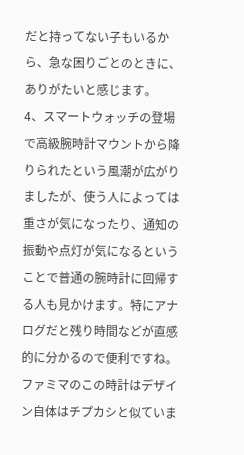だと持ってない子もいるから、急な困りごとのときに、ありがたいと感じます。
4、スマートウォッチの登場で高級腕時計マウントから降りられたという風潮が広がりましたが、使う人によっては重さが気になったり、通知の振動や点灯が気になるということで普通の腕時計に回帰する人も見かけます。特にアナログだと残り時間などが直感的に分かるので便利ですね。
ファミマのこの時計はデザイン自体はチプカシと似ていま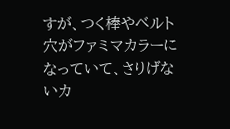すが、つく棒やベルト穴がファミマカラーになっていて、さりげないカ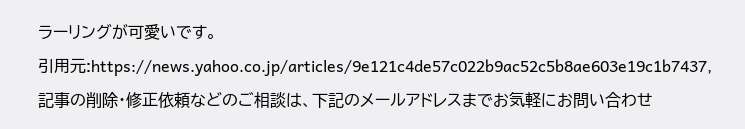ラーリングが可愛いです。
引用元:https://news.yahoo.co.jp/articles/9e121c4de57c022b9ac52c5b8ae603e19c1b7437,記事の削除・修正依頼などのご相談は、下記のメールアドレスまでお気軽にお問い合わせ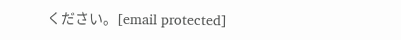ください。[email protected]